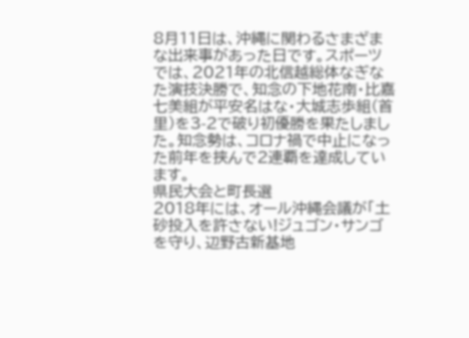8月11日は、沖縄に関わるさまざまな出来事があった日です。スポーツでは、2021年の北信越総体なぎなた演技決勝で、知念の下地花南・比嘉七美組が平安名はな・大城志歩組(首里)を3-2で破り初優勝を果たしました。知念勢は、コロナ禍で中止になった前年を挟んで2連覇を達成しています。
県民大会と町長選
2018年には、オール沖縄会議が「土砂投入を許さない!ジュゴン・サンゴを守り、辺野古新基地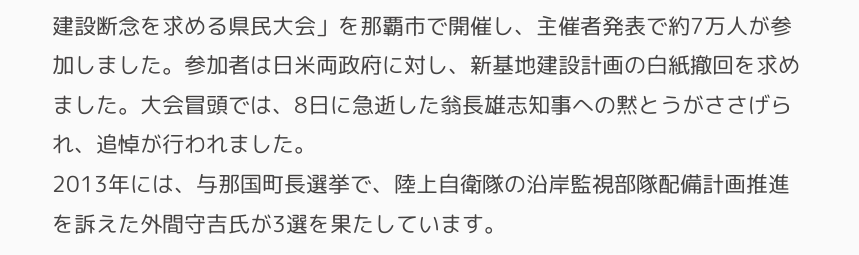建設断念を求める県民大会」を那覇市で開催し、主催者発表で約7万人が参加しました。参加者は日米両政府に対し、新基地建設計画の白紙撤回を求めました。大会冒頭では、8日に急逝した翁長雄志知事への黙とうがささげられ、追悼が行われました。
2013年には、与那国町長選挙で、陸上自衛隊の沿岸監視部隊配備計画推進を訴えた外間守吉氏が3選を果たしています。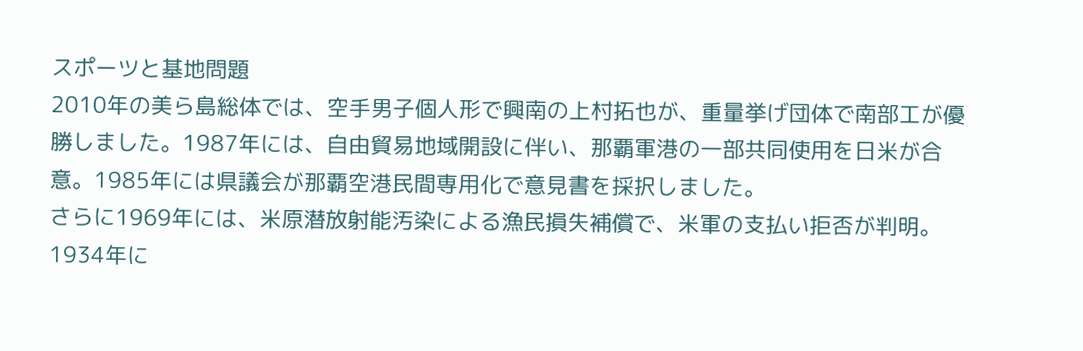スポーツと基地問題
2010年の美ら島総体では、空手男子個人形で興南の上村拓也が、重量挙げ団体で南部工が優勝しました。1987年には、自由貿易地域開設に伴い、那覇軍港の一部共同使用を日米が合意。1985年には県議会が那覇空港民間専用化で意見書を採択しました。
さらに1969年には、米原潜放射能汚染による漁民損失補償で、米軍の支払い拒否が判明。1934年に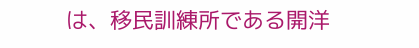は、移民訓練所である開洋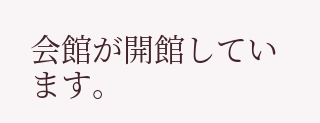会館が開館しています。